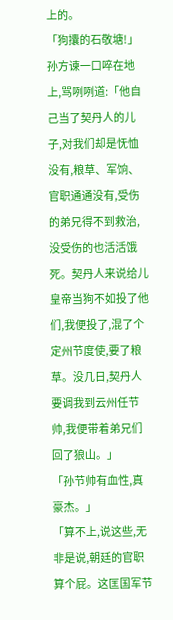上的。
「狗攮的石敬塘!」孙方谏一口啐在地上,骂咧咧道:「他自己当了契丹人的儿子,对我们却是怃恤没有,粮草、军饷、官职通通没有,受伤的弟兄得不到救治,没受伤的也活活饿死。契丹人来说给儿皇帝当狗不如投了他们,我便投了,混了个定州节度使,要了粮草。没几日,契丹人要调我到云州任节帅,我便带着弟兄们回了狼山。」
「孙节帅有血性,真豪杰。」
「算不上,说这些,无非是说,朝廷的官职算个屁。这匡国军节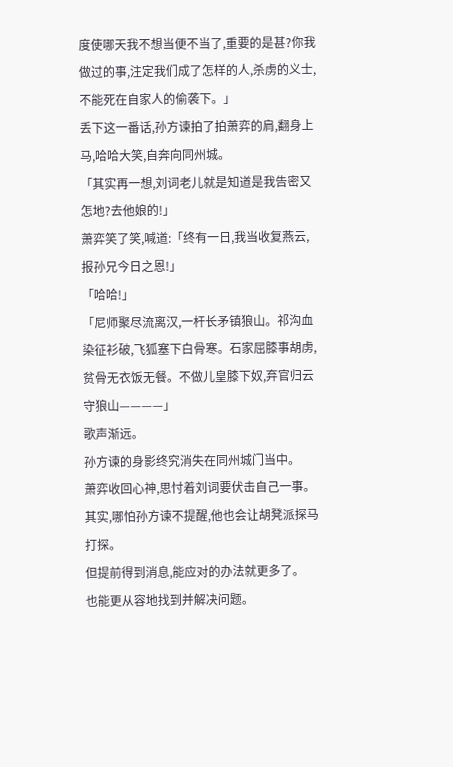度使哪天我不想当便不当了,重要的是甚?你我做过的事,注定我们成了怎样的人,杀虏的义士,不能死在自家人的偷袭下。」
丢下这一番话,孙方谏拍了拍萧弈的肩,翻身上马,哈哈大笑,自奔向同州城。
「其实再一想,刘词老儿就是知道是我告密又怎地?去他娘的!」
萧弈笑了笑,喊道:「终有一日,我当收复燕云,报孙兄今日之恩!」
「哈哈!」
「尼师聚尽流离汉,一杆长矛镇狼山。祁沟血染征衫破,飞狐塞下白骨寒。石家屈膝事胡虏,贫骨无衣饭无餐。不做儿皇膝下奴,弃官归云守狼山————」
歌声渐远。
孙方谏的身影终究消失在同州城门当中。
萧弈收回心神,思忖着刘词要伏击自己一事。
其实,哪怕孙方谏不提醒,他也会让胡凳派探马打探。
但提前得到消息,能应对的办法就更多了。
也能更从容地找到并解决问题。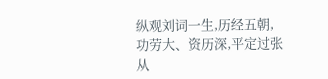纵观刘词一生,历经五朝,功劳大、资历深,平定过张从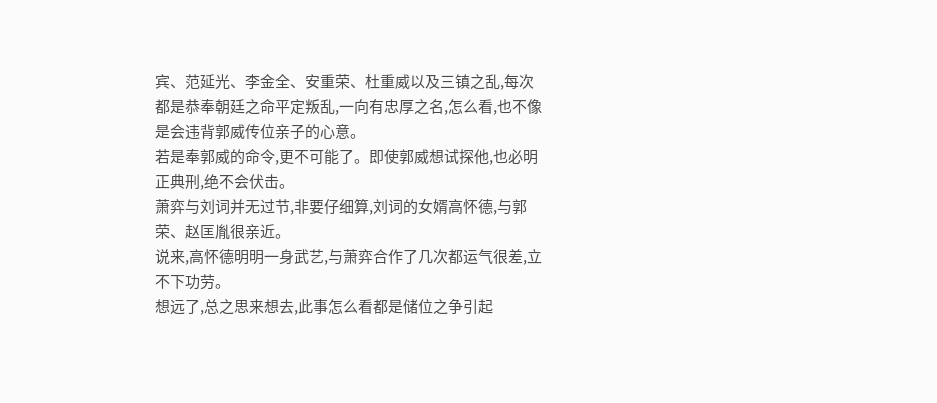宾、范延光、李金全、安重荣、杜重威以及三镇之乱,每次都是恭奉朝廷之命平定叛乱,一向有忠厚之名,怎么看,也不像是会违背郭威传位亲子的心意。
若是奉郭威的命令,更不可能了。即使郭威想试探他,也必明正典刑,绝不会伏击。
萧弈与刘词并无过节,非要仔细算,刘词的女婿高怀德,与郭荣、赵匡胤很亲近。
说来,高怀德明明一身武艺,与萧弈合作了几次都运气很差,立不下功劳。
想远了,总之思来想去,此事怎么看都是储位之争引起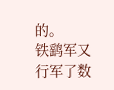的。
铁鹞军又行军了数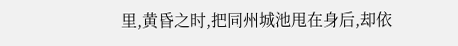里,黄昏之时,把同州城池甩在身后,却依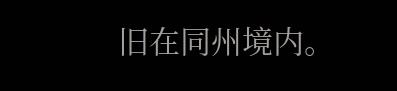旧在同州境内。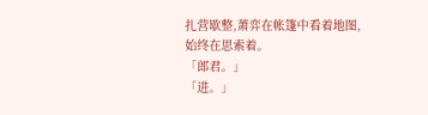扎营歇整,萧弈在帐篷中看着地图,始终在思索着。
「郎君。」
「进。」